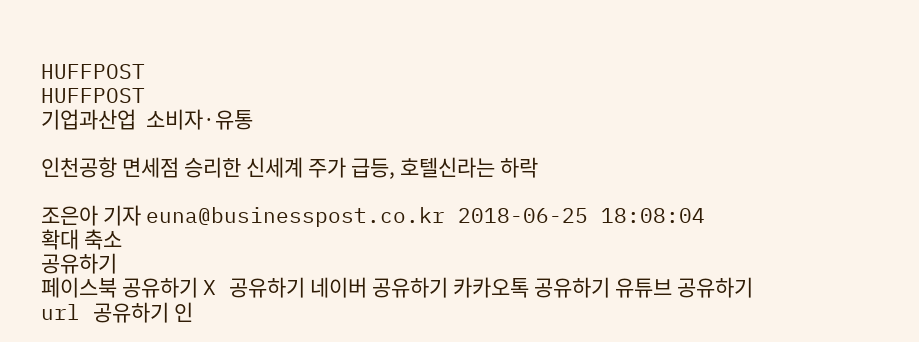HUFFPOST
HUFFPOST
기업과산업  소비자·유통

인천공항 면세점 승리한 신세계 주가 급등, 호텔신라는 하락

조은아 기자 euna@businesspost.co.kr 2018-06-25 18:08:04
확대 축소
공유하기
페이스북 공유하기 X 공유하기 네이버 공유하기 카카오톡 공유하기 유튜브 공유하기 url 공유하기 인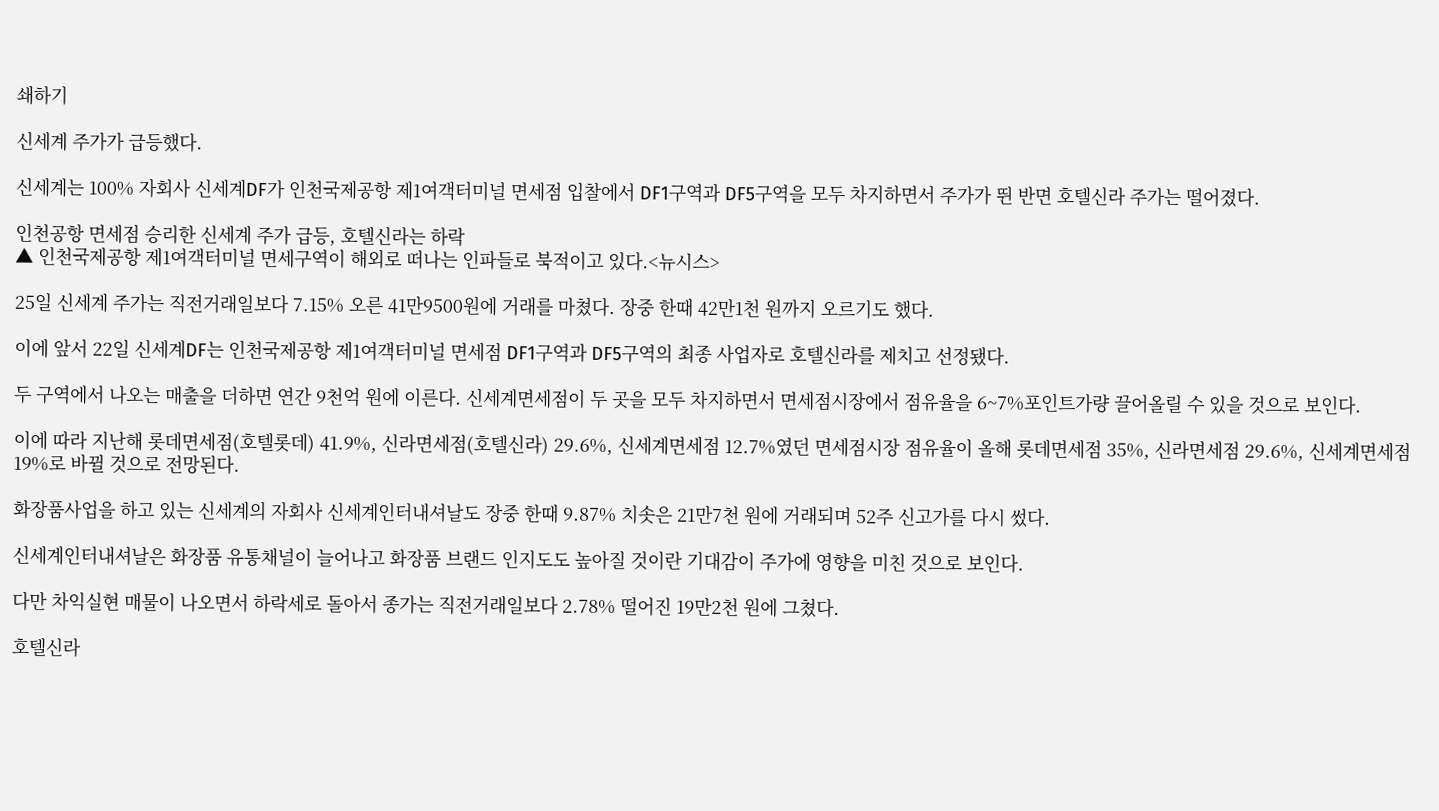쇄하기

신세계 주가가 급등했다.

신세계는 100% 자회사 신세계DF가 인천국제공항 제1여객터미널 면세점 입찰에서 DF1구역과 DF5구역을 모두 차지하면서 주가가 뛴 반면 호텔신라 주가는 떨어졌다.

인천공항 면세점 승리한 신세계 주가 급등, 호텔신라는 하락
▲ 인천국제공항 제1여객터미널 면세구역이 해외로 떠나는 인파들로 북적이고 있다.<뉴시스>

25일 신세계 주가는 직전거래일보다 7.15% 오른 41만9500원에 거래를 마쳤다. 장중 한때 42만1천 원까지 오르기도 했다.

이에 앞서 22일 신세계DF는 인천국제공항 제1여객터미널 면세점 DF1구역과 DF5구역의 최종 사업자로 호텔신라를 제치고 선정됐다.

두 구역에서 나오는 매출을 더하면 연간 9천억 원에 이른다. 신세계면세점이 두 곳을 모두 차지하면서 면세점시장에서 점유율을 6~7%포인트가량 끌어올릴 수 있을 것으로 보인다.

이에 따라 지난해 롯데면세점(호텔롯데) 41.9%, 신라면세점(호텔신라) 29.6%, 신세계면세점 12.7%였던 면세점시장 점유율이 올해 롯데면세점 35%, 신라면세점 29.6%, 신세계면세점 19%로 바뀔 것으로 전망된다.

화장품사업을 하고 있는 신세계의 자회사 신세계인터내셔날도 장중 한때 9.87% 치솟은 21만7천 원에 거래되며 52주 신고가를 다시 썼다.

신세계인터내셔날은 화장품 유통채널이 늘어나고 화장품 브랜드 인지도도 높아질 것이란 기대감이 주가에 영향을 미친 것으로 보인다.

다만 차익실현 매물이 나오면서 하락세로 돌아서 종가는 직전거래일보다 2.78% 떨어진 19만2천 원에 그쳤다.

호텔신라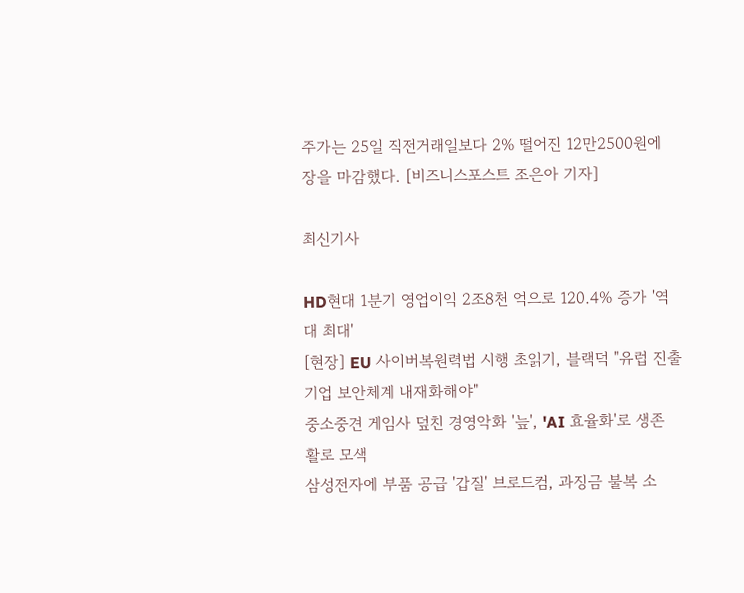주가는 25일 직전거래일보다 2% 떨어진 12만2500원에 장을 마감했다. [비즈니스포스트 조은아 기자]

최신기사

HD현대 1분기 영업이익 2조8천 억으로 120.4% 증가 '역대 최대'
[현장] EU 사이버복원력법 시행 초읽기, 블랙덕 "유럽 진출 기업 보안체계 내재화해야"
중소중견 게임사 덮친 경영악화 '늪', 'AI 효율화'로 생존 활로 모색
삼성전자에 부품 공급 '갑질' 브로드컴, 과징금 불복 소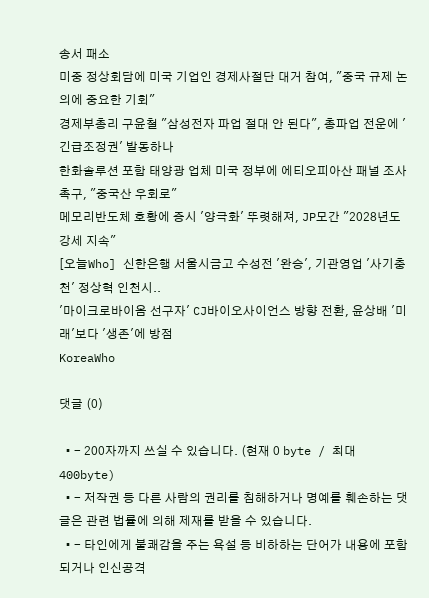송서 패소
미중 정상회담에 미국 기업인 경제사절단 대거 참여, "중국 규제 논의에 중요한 기회"
경제부총리 구윤철 "삼성전자 파업 절대 안 된다", 총파업 전운에 '긴급조정권' 발동하나
한화솔루션 포함 태양광 업체 미국 정부에 에티오피아산 패널 조사 촉구, "중국산 우회로"
메모리반도체 호황에 증시 '양극화' 뚜렷해져, JP모간 "2028년도 강세 지속"
[오늘Who] 신한은행 서울시금고 수성전 '완승', 기관영업 '사기충천' 정상혁 인천시..
'마이크로바이옴 선구자' CJ바이오사이언스 방향 전환, 윤상배 '미래'보다 '생존'에 방점
KoreaWho

댓글 (0)

  • - 200자까지 쓰실 수 있습니다. (현재 0 byte / 최대 400byte)
  • - 저작권 등 다른 사람의 권리를 침해하거나 명예를 훼손하는 댓글은 관련 법률에 의해 제재를 받을 수 있습니다.
  • - 타인에게 불쾌감을 주는 욕설 등 비하하는 단어가 내용에 포함되거나 인신공격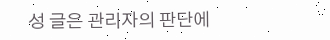성 글은 관리자의 판단에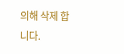의해 삭제 합니다.